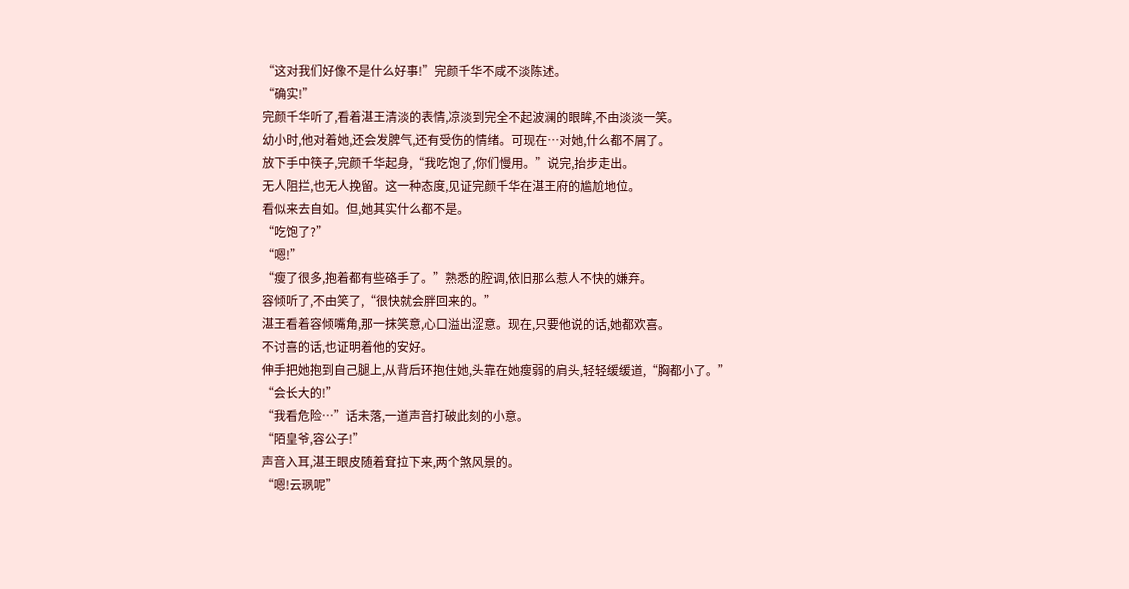“这对我们好像不是什么好事!”完颜千华不咸不淡陈述。
“确实!”
完颜千华听了,看着湛王清淡的表情,凉淡到完全不起波澜的眼眸,不由淡淡一笑。
幼小时,他对着她,还会发脾气,还有受伤的情绪。可现在…对她,什么都不屑了。
放下手中筷子,完颜千华起身,“我吃饱了,你们慢用。”说完,抬步走出。
无人阻拦,也无人挽留。这一种态度,见证完颜千华在湛王府的尴尬地位。
看似来去自如。但,她其实什么都不是。
“吃饱了?”
“嗯!”
“瘦了很多,抱着都有些硌手了。”熟悉的腔调,依旧那么惹人不快的嫌弃。
容倾听了,不由笑了,“很快就会胖回来的。”
湛王看着容倾嘴角,那一抹笑意,心口溢出涩意。现在,只要他说的话,她都欢喜。
不讨喜的话,也证明着他的安好。
伸手把她抱到自己腿上,从背后环抱住她,头靠在她瘦弱的肩头,轻轻缓缓道,“胸都小了。”
“会长大的!”
“我看危险…”话未落,一道声音打破此刻的小意。
“陌皇爷,容公子!”
声音入耳,湛王眼皮随着耷拉下来,两个煞风景的。
“嗯!云珟呢”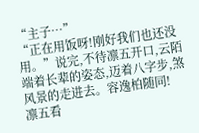“主子…”
“正在用饭呀!刚好我们也还没用。”说完,不待凛五开口,云陌端着长辈的姿态,迈着八字步,煞风景的走进去。容逸柏随同!
凛五看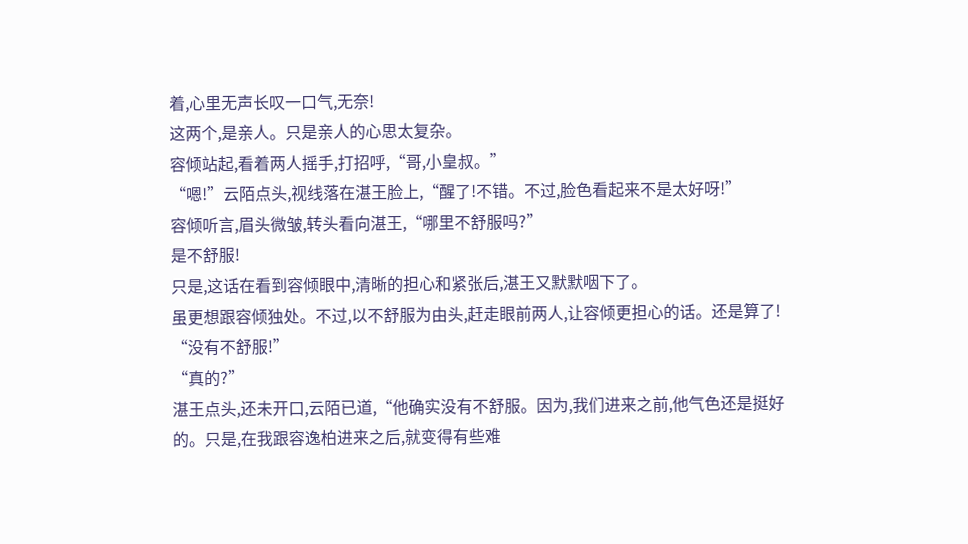着,心里无声长叹一口气,无奈!
这两个,是亲人。只是亲人的心思太复杂。
容倾站起,看着两人摇手,打招呼,“哥,小皇叔。”
“嗯!”云陌点头,视线落在湛王脸上,“醒了!不错。不过,脸色看起来不是太好呀!”
容倾听言,眉头微皱,转头看向湛王,“哪里不舒服吗?”
是不舒服!
只是,这话在看到容倾眼中,清晰的担心和紧张后,湛王又默默咽下了。
虽更想跟容倾独处。不过,以不舒服为由头,赶走眼前两人,让容倾更担心的话。还是算了!
“没有不舒服!”
“真的?”
湛王点头,还未开口,云陌已道,“他确实没有不舒服。因为,我们进来之前,他气色还是挺好的。只是,在我跟容逸柏进来之后,就变得有些难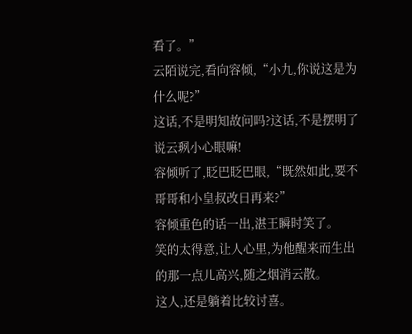看了。”
云陌说完,看向容倾,“小九,你说这是为什么呢?”
这话,不是明知故问吗?这话,不是摆明了说云珟小心眼嘛!
容倾听了,眨巴眨巴眼,“既然如此,要不哥哥和小皇叔改日再来?”
容倾重色的话一出,湛王瞬时笑了。
笑的太得意,让人心里,为他醒来而生出的那一点儿高兴,随之烟消云散。
这人,还是躺着比较讨喜。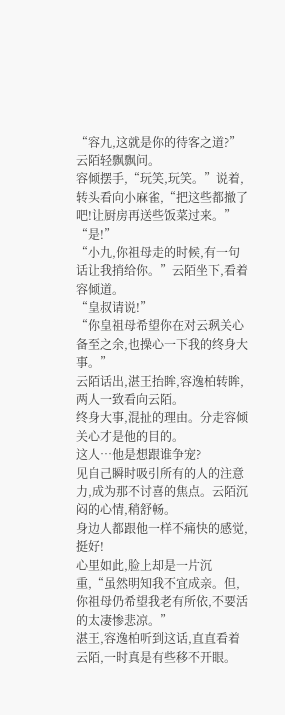“容九,这就是你的待客之道?”云陌轻飘飘问。
容倾摆手,“玩笑,玩笑。”说着,转头看向小麻雀,“把这些都撤了吧!让厨房再送些饭菜过来。”
“是!”
“小九,你祖母走的时候,有一句话让我捎给你。”云陌坐下,看着容倾道。
“皇叔请说!”
“你皇祖母希望你在对云珟关心备至之余,也操心一下我的终身大事。”
云陌话出,湛王抬眸,容逸柏转眸,两人一致看向云陌。
终身大事,混扯的理由。分走容倾关心才是他的目的。
这人…他是想跟谁争宠?
见自己瞬时吸引所有的人的注意力,成为那不讨喜的焦点。云陌沉闷的心情,稍舒畅。
身边人都跟他一样不痛快的感觉,挺好!
心里如此,脸上却是一片沉重,“虽然明知我不宜成亲。但,你祖母仍希望我老有所依,不要活的太凄惨悲凉。”
湛王,容逸柏听到这话,直直看着云陌,一时真是有些移不开眼。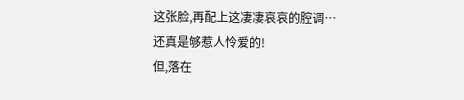这张脸,再配上这凄凄哀哀的腔调…
还真是够惹人怜爱的!
但,落在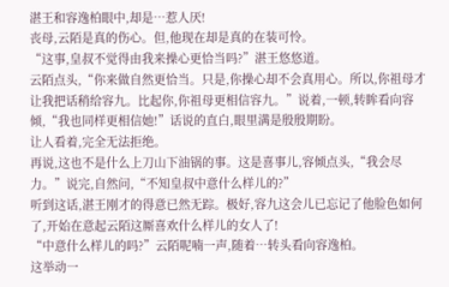湛王和容逸柏眼中,却是…惹人厌!
丧母,云陌是真的伤心。但,他现在却是真的在装可怜。
“这事,皇叔不觉得由我来操心更恰当吗?”湛王悠悠道。
云陌点头,“你来做自然更恰当。只是,你操心却不会真用心。所以,你祖母才让我把话稍给容九。比起你,你祖母更相信容九。”说着,一顿,转眸看向容倾,“我也同样更相信她!”话说的直白,眼里满是殷殷期盼。
让人看着,完全无法拒绝。
再说,这也不是什么上刀山下油锅的事。这是喜事儿,容倾点头,“我会尽力。”说完,自然问,“不知皇叔中意什么样儿的?”
听到这话,湛王刚才的得意已然无踪。极好,容九这会儿已忘记了他脸色如何了,开始在意起云陌这厮喜欢什么样儿的女人了!
“中意什么样儿的吗?”云陌呢喃一声,随着…转头看向容逸柏。
这举动一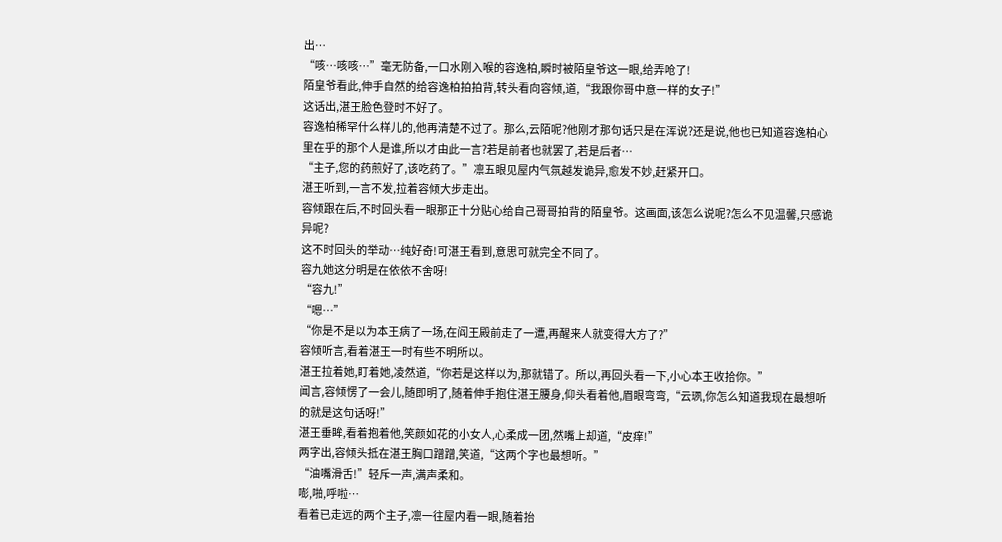出…
“咳…咳咳…”毫无防备,一口水刚入喉的容逸柏,瞬时被陌皇爷这一眼,给弄呛了!
陌皇爷看此,伸手自然的给容逸柏拍拍背,转头看向容倾,道,“我跟你哥中意一样的女子!”
这话出,湛王脸色登时不好了。
容逸柏稀罕什么样儿的,他再清楚不过了。那么,云陌呢?他刚才那句话只是在浑说?还是说,他也已知道容逸柏心里在乎的那个人是谁,所以才由此一言?若是前者也就罢了,若是后者…
“主子,您的药煎好了,该吃药了。”凛五眼见屋内气氛越发诡异,愈发不妙,赶紧开口。
湛王听到,一言不发,拉着容倾大步走出。
容倾跟在后,不时回头看一眼那正十分贴心给自己哥哥拍背的陌皇爷。这画面,该怎么说呢?怎么不见温馨,只感诡异呢?
这不时回头的举动…纯好奇!可湛王看到,意思可就完全不同了。
容九她这分明是在依依不舍呀!
“容九!”
“嗯…”
“你是不是以为本王病了一场,在阎王殿前走了一遭,再醒来人就变得大方了?”
容倾听言,看着湛王一时有些不明所以。
湛王拉着她,盯着她,凌然道,“你若是这样以为,那就错了。所以,再回头看一下,小心本王收拾你。”
闻言,容倾愣了一会儿,随即明了,随着伸手抱住湛王腰身,仰头看着他,眉眼弯弯,“云珟,你怎么知道我现在最想听的就是这句话呀!”
湛王垂眸,看着抱着他,笑颜如花的小女人,心柔成一团,然嘴上却道,“皮痒!”
两字出,容倾头抵在湛王胸口蹭蹭,笑道,“这两个字也最想听。”
“油嘴滑舌!”轻斥一声,满声柔和。
嘭,啪,呼啦…
看着已走远的两个主子,凛一往屋内看一眼,随着抬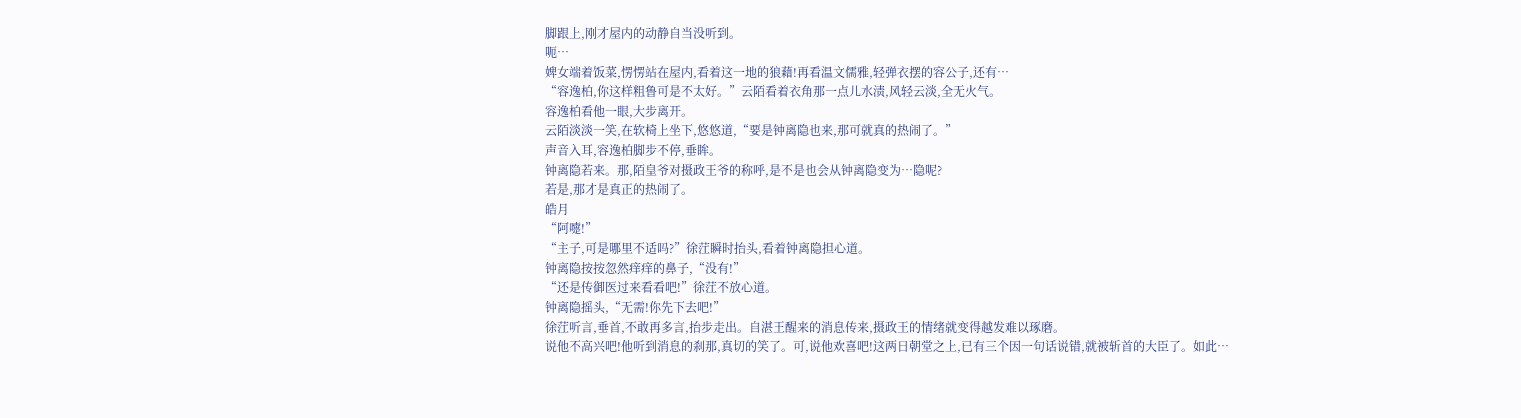脚跟上,刚才屋内的动静自当没听到。
呃…
婢女端着饭菜,愣愣站在屋内,看着这一地的狼藉!再看温文儒雅,轻弹衣摆的容公子,还有…
“容逸柏,你这样粗鲁可是不太好。”云陌看着衣角那一点儿水渍,风轻云淡,全无火气。
容逸柏看他一眼,大步离开。
云陌淡淡一笑,在软椅上坐下,悠悠道,“要是钟离隐也来,那可就真的热闹了。”
声音入耳,容逸柏脚步不停,垂眸。
钟离隐若来。那,陌皇爷对摄政王爷的称呼,是不是也会从钟离隐变为…隐呢?
若是,那才是真正的热闹了。
皓月
“阿嚏!”
“主子,可是哪里不适吗?”徐茳瞬时抬头,看着钟离隐担心道。
钟离隐按按忽然痒痒的鼻子,“没有!”
“还是传御医过来看看吧!”徐茳不放心道。
钟离隐摇头,“无需!你先下去吧!”
徐茳听言,垂首,不敢再多言,抬步走出。自湛王醒来的消息传来,摄政王的情绪就变得越发难以琢磨。
说他不高兴吧!他听到消息的刹那,真切的笑了。可,说他欢喜吧!这两日朝堂之上,已有三个因一句话说错,就被斩首的大臣了。如此…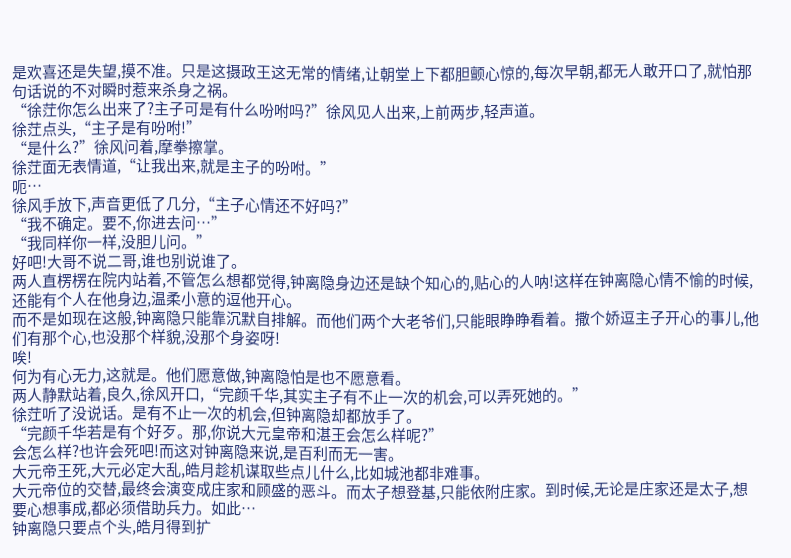是欢喜还是失望,摸不准。只是这摄政王这无常的情绪,让朝堂上下都胆颤心惊的,每次早朝,都无人敢开口了,就怕那句话说的不对瞬时惹来杀身之祸。
“徐茳你怎么出来了?主子可是有什么吩咐吗?”徐风见人出来,上前两步,轻声道。
徐茳点头,“主子是有吩咐!”
“是什么?”徐风问着,摩拳擦掌。
徐茳面无表情道,“让我出来,就是主子的吩咐。”
呃…
徐风手放下,声音更低了几分,“主子心情还不好吗?”
“我不确定。要不,你进去问…”
“我同样你一样,没胆儿问。”
好吧!大哥不说二哥,谁也别说谁了。
两人直楞楞在院内站着,不管怎么想都觉得,钟离隐身边还是缺个知心的,贴心的人呐!这样在钟离隐心情不愉的时候,还能有个人在他身边,温柔小意的逗他开心。
而不是如现在这般,钟离隐只能靠沉默自排解。而他们两个大老爷们,只能眼睁睁看着。撒个娇逗主子开心的事儿,他们有那个心,也没那个样貌,没那个身姿呀!
唉!
何为有心无力,这就是。他们愿意做,钟离隐怕是也不愿意看。
两人静默站着,良久,徐风开口,“完颜千华,其实主子有不止一次的机会,可以弄死她的。”
徐茳听了没说话。是有不止一次的机会,但钟离隐却都放手了。
“完颜千华若是有个好歹。那,你说大元皇帝和湛王会怎么样呢?”
会怎么样?也许会死吧!而这对钟离隐来说,是百利而无一害。
大元帝王死,大元必定大乱,皓月趁机谋取些点儿什么,比如城池都非难事。
大元帝位的交替,最终会演变成庄家和顾盛的恶斗。而太子想登基,只能依附庄家。到时候,无论是庄家还是太子,想要心想事成,都必须借助兵力。如此…
钟离隐只要点个头,皓月得到扩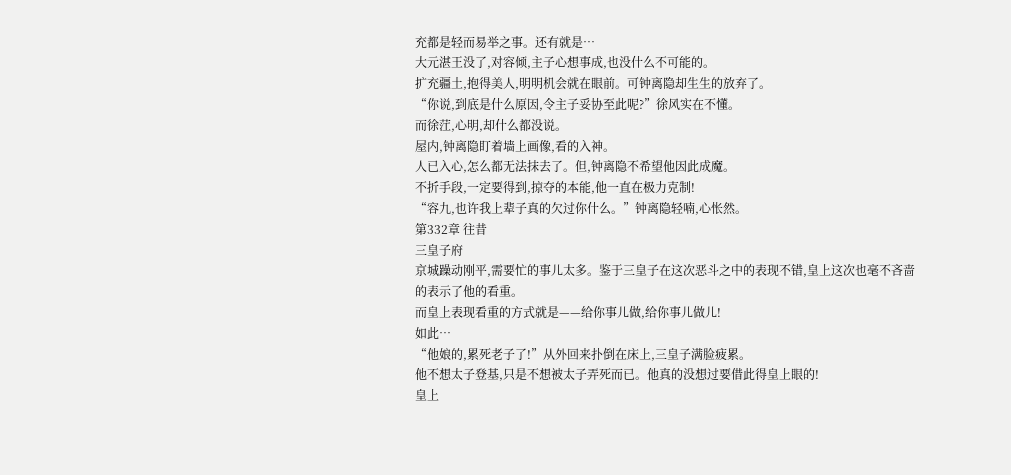充都是轻而易举之事。还有就是…
大元湛王没了,对容倾,主子心想事成,也没什么不可能的。
扩充疆土,抱得美人,明明机会就在眼前。可钟离隐却生生的放弃了。
“你说,到底是什么原因,令主子妥协至此呢?”徐风实在不懂。
而徐茳,心明,却什么都没说。
屋内,钟离隐盯着墙上画像,看的入神。
人已入心,怎么都无法抹去了。但,钟离隐不希望他因此成魔。
不折手段,一定要得到,掠夺的本能,他一直在极力克制!
“容九,也许我上辈子真的欠过你什么。”钟离隐轻喃,心怅然。
第332章 往昔
三皇子府
京城躁动刚平,需要忙的事儿太多。鉴于三皇子在这次恶斗之中的表现不错,皇上这次也毫不吝啬的表示了他的看重。
而皇上表现看重的方式就是——给你事儿做,给你事儿做儿!
如此…
“他娘的,累死老子了!”从外回来扑倒在床上,三皇子满脸疲累。
他不想太子登基,只是不想被太子弄死而已。他真的没想过要借此得皇上眼的!
皇上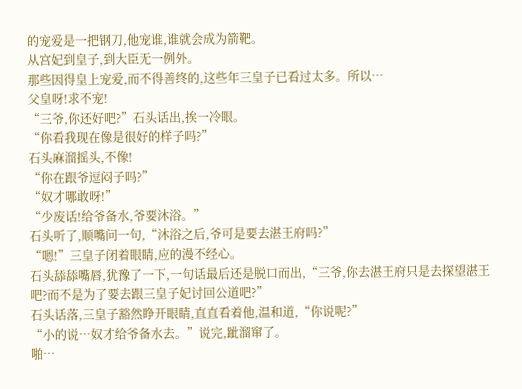的宠爱是一把钢刀,他宠谁,谁就会成为箭靶。
从宫妃到皇子,到大臣无一例外。
那些因得皇上宠爱,而不得善终的,这些年三皇子已看过太多。所以…
父皇呀!求不宠!
“三爷,你还好吧?”石头话出,挨一冷眼。
“你看我现在像是很好的样子吗?”
石头麻溜摇头,不像!
“你在跟爷逗闷子吗?”
“奴才哪敢呀!”
“少废话!给爷备水,爷要沐浴。”
石头听了,顺嘴问一句,“沐浴之后,爷可是要去湛王府吗?”
“嗯!”三皇子闭着眼睛,应的漫不经心。
石头舔舔嘴唇,犹豫了一下,一句话最后还是脱口而出,“三爷,你去湛王府只是去探望湛王吧?而不是为了要去跟三皇子妃讨回公道吧?”
石头话落,三皇子豁然睁开眼睛,直直看着他,温和道,“你说呢?”
“小的说…奴才给爷备水去。”说完,跐溜窜了。
啪…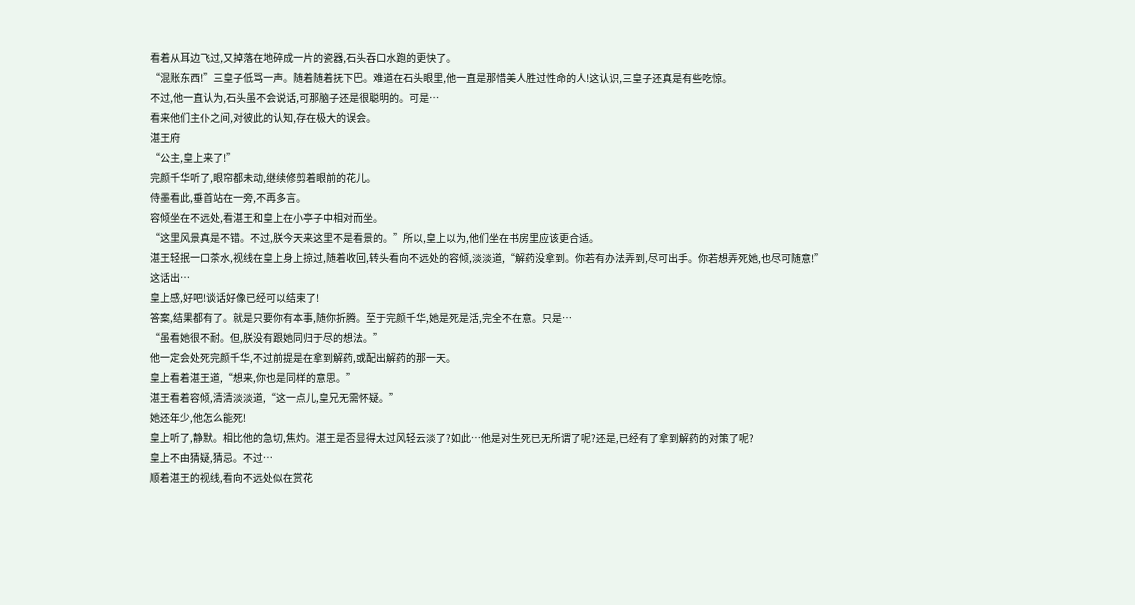看着从耳边飞过,又掉落在地碎成一片的瓷器,石头吞口水跑的更快了。
“混账东西!”三皇子低骂一声。随着随着抚下巴。难道在石头眼里,他一直是那惜美人胜过性命的人!这认识,三皇子还真是有些吃惊。
不过,他一直认为,石头虽不会说话,可那脑子还是很聪明的。可是…
看来他们主仆之间,对彼此的认知,存在极大的误会。
湛王府
“公主,皇上来了!”
完颜千华听了,眼帘都未动,继续修剪着眼前的花儿。
侍墨看此,垂首站在一旁,不再多言。
容倾坐在不远处,看湛王和皇上在小亭子中相对而坐。
“这里风景真是不错。不过,朕今天来这里不是看景的。”所以,皇上以为,他们坐在书房里应该更合适。
湛王轻抿一口茶水,视线在皇上身上掠过,随着收回,转头看向不远处的容倾,淡淡道,“解药没拿到。你若有办法弄到,尽可出手。你若想弄死她,也尽可随意!”
这话出…
皇上感,好吧!谈话好像已经可以结束了!
答案,结果都有了。就是只要你有本事,随你折腾。至于完颜千华,她是死是活,完全不在意。只是…
“虽看她很不耐。但,朕没有跟她同归于尽的想法。”
他一定会处死完颜千华,不过前提是在拿到解药,或配出解药的那一天。
皇上看着湛王道,“想来,你也是同样的意思。”
湛王看着容倾,清清淡淡道,“这一点儿,皇兄无需怀疑。”
她还年少,他怎么能死!
皇上听了,静默。相比他的急切,焦灼。湛王是否显得太过风轻云淡了?如此…他是对生死已无所谓了呢?还是,已经有了拿到解药的对策了呢?
皇上不由猜疑,猜忌。不过…
顺着湛王的视线,看向不远处似在赏花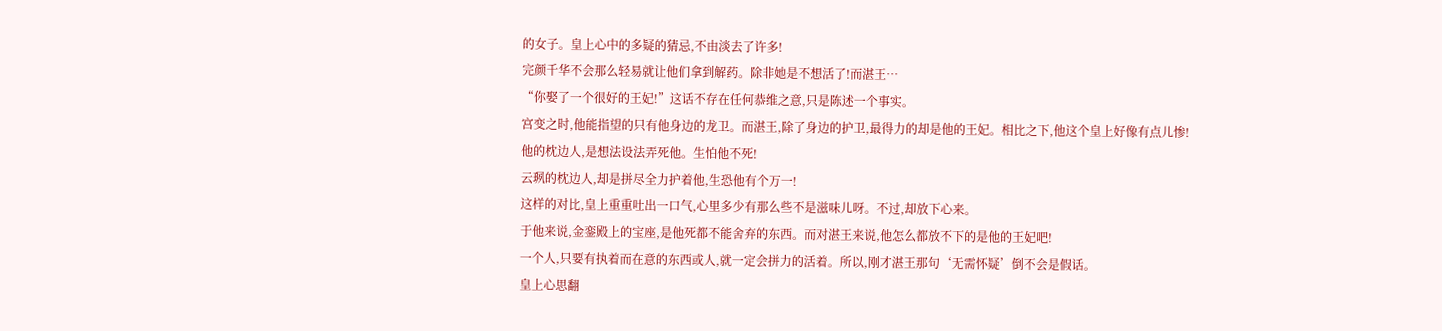的女子。皇上心中的多疑的猜忌,不由淡去了许多!
完颜千华不会那么轻易就让他们拿到解药。除非她是不想活了!而湛王…
“你娶了一个很好的王妃!”这话不存在任何恭维之意,只是陈述一个事实。
宫变之时,他能指望的只有他身边的龙卫。而湛王,除了身边的护卫,最得力的却是他的王妃。相比之下,他这个皇上好像有点儿惨!
他的枕边人,是想法设法弄死他。生怕他不死!
云珟的枕边人,却是拼尽全力护着他,生恐他有个万一!
这样的对比,皇上重重吐出一口气,心里多少有那么些不是滋味儿呀。不过,却放下心来。
于他来说,金銮殿上的宝座,是他死都不能舍弃的东西。而对湛王来说,他怎么都放不下的是他的王妃吧!
一个人,只要有执着而在意的东西或人,就一定会拼力的活着。所以,刚才湛王那句‘无需怀疑’倒不会是假话。
皇上心思翻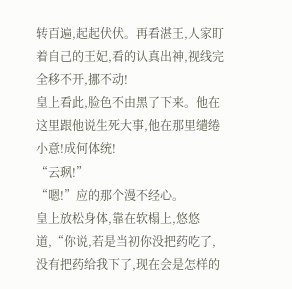转百遍,起起伏伏。再看湛王,人家盯着自己的王妃,看的认真出神,视线完全移不开,挪不动!
皇上看此,脸色不由黑了下来。他在这里跟他说生死大事,他在那里缱绻小意!成何体统!
“云珟!”
“嗯!”应的那个漫不经心。
皇上放松身体,靠在软榻上,悠悠道,“你说,若是当初你没把药吃了,没有把药给我下了,现在会是怎样的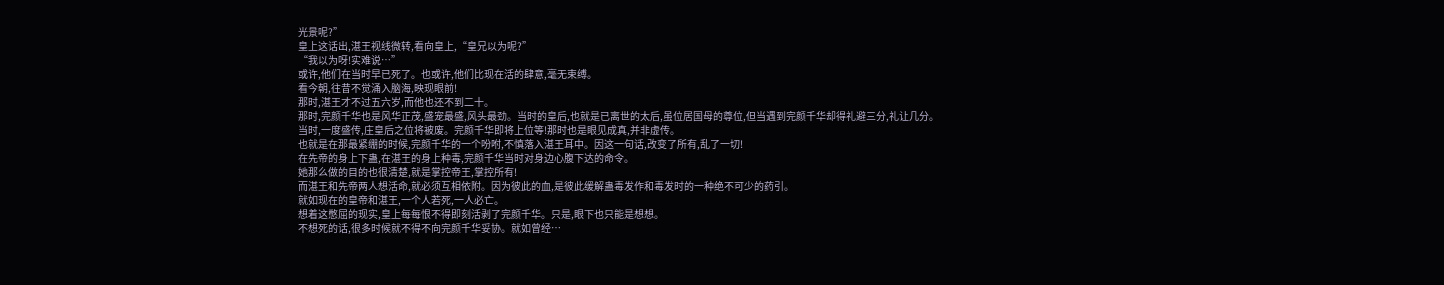光景呢?”
皇上这话出,湛王视线微转,看向皇上,“皇兄以为呢?”
“我以为呀!实难说…”
或许,他们在当时早已死了。也或许,他们比现在活的肆意,毫无束缚。
看今朝,往昔不觉涌入脑海,映现眼前!
那时,湛王才不过五六岁,而他也还不到二十。
那时,完颜千华也是风华正茂,盛宠最盛,风头最劲。当时的皇后,也就是已离世的太后,虽位居国母的尊位,但当遇到完颜千华却得礼避三分,礼让几分。
当时,一度盛传,庄皇后之位将被废。完颜千华即将上位等!那时也是眼见成真,并非虚传。
也就是在那最紧绷的时候,完颜千华的一个吩咐,不慎落入湛王耳中。因这一句话,改变了所有,乱了一切!
在先帝的身上下蛊,在湛王的身上种毒,完颜千华当时对身边心腹下达的命令。
她那么做的目的也很清楚,就是掌控帝王,掌控所有!
而湛王和先帝两人想活命,就必须互相依附。因为彼此的血,是彼此缓解蛊毒发作和毒发时的一种绝不可少的药引。
就如现在的皇帝和湛王,一个人若死,一人必亡。
想着这憋屈的现实,皇上每每恨不得即刻活剥了完颜千华。只是,眼下也只能是想想。
不想死的话,很多时候就不得不向完颜千华妥协。就如曾经…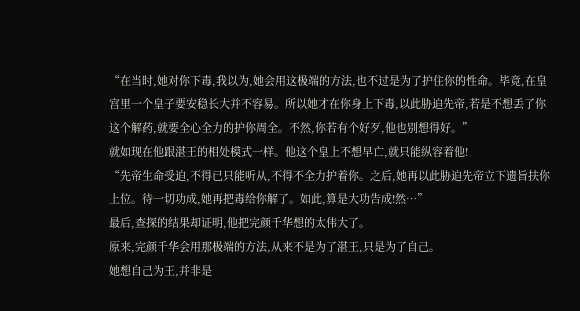“在当时,她对你下毒,我以为,她会用这极端的方法,也不过是为了护住你的性命。毕竟,在皇宫里一个皇子要安稳长大并不容易。所以她才在你身上下毒,以此胁迫先帝,若是不想丢了你这个解药,就要全心全力的护你周全。不然,你若有个好歹,他也别想得好。”
就如现在他跟湛王的相处模式一样。他这个皇上不想早亡,就只能纵容着他!
“先帝生命受迫,不得已只能听从,不得不全力护着你。之后,她再以此胁迫先帝立下遗旨扶你上位。待一切功成,她再把毒给你解了。如此,算是大功告成!然…”
最后,查探的结果却证明,他把完颜千华想的太伟大了。
原来,完颜千华会用那极端的方法,从来不是为了湛王,只是为了自己。
她想自己为王,并非是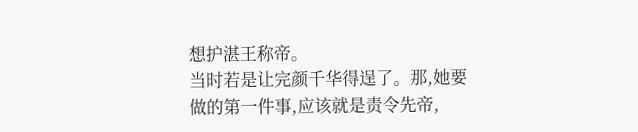想护湛王称帝。
当时若是让完颜千华得逞了。那,她要做的第一件事,应该就是责令先帝,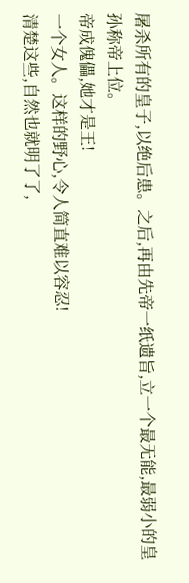屠杀所有的皇子,以绝后患。之后,再由先帝一纸遗旨,立一个最无能,最弱小的皇孙称帝上位。
帝成傀儡,她才是王!
一个女人。这样的野心,令人简直难以容忍!
清楚这些,自然也就明了了,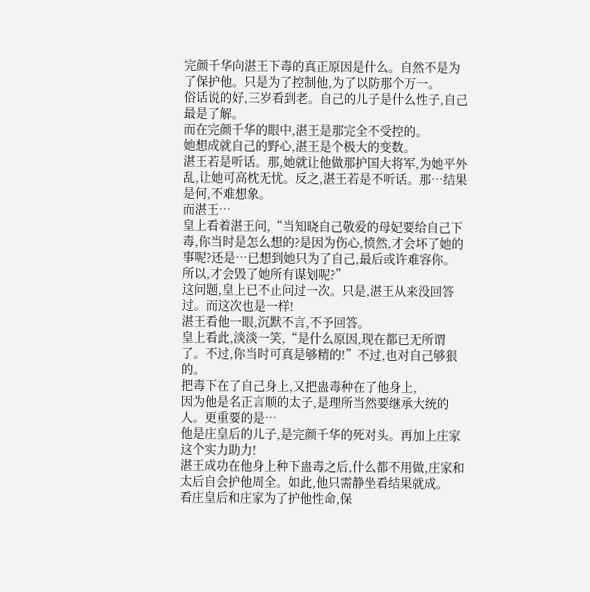完颜千华向湛王下毒的真正原因是什么。自然不是为了保护他。只是为了控制他,为了以防那个万一。
俗话说的好,三岁看到老。自己的儿子是什么性子,自己最是了解。
而在完颜千华的眼中,湛王是那完全不受控的。
她想成就自己的野心,湛王是个极大的变数。
湛王若是听话。那,她就让他做那护国大将军,为她平外乱,让她可高枕无忧。反之,湛王若是不听话。那…结果是何,不难想象。
而湛王…
皇上看着湛王问,“当知晓自己敬爱的母妃要给自己下毒,你当时是怎么想的?是因为伤心,愤然,才会坏了她的事呢?还是…已想到她只为了自己,最后或许难容你。所以,才会毁了她所有谋划呢?”
这问题,皇上已不止问过一次。只是,湛王从来没回答过。而这次也是一样!
湛王看他一眼,沉默不言,不予回答。
皇上看此,淡淡一笑,“是什么原因,现在都已无所谓了。不过,你当时可真是够精的!”不过,也对自己够狠的。
把毒下在了自己身上,又把蛊毒种在了他身上,
因为他是名正言顺的太子,是理所当然要继承大统的人。更重要的是…
他是庄皇后的儿子,是完颜千华的死对头。再加上庄家这个实力助力!
湛王成功在他身上种下蛊毒之后,什么都不用做,庄家和太后自会护他周全。如此,他只需静坐看结果就成。
看庄皇后和庄家为了护他性命,保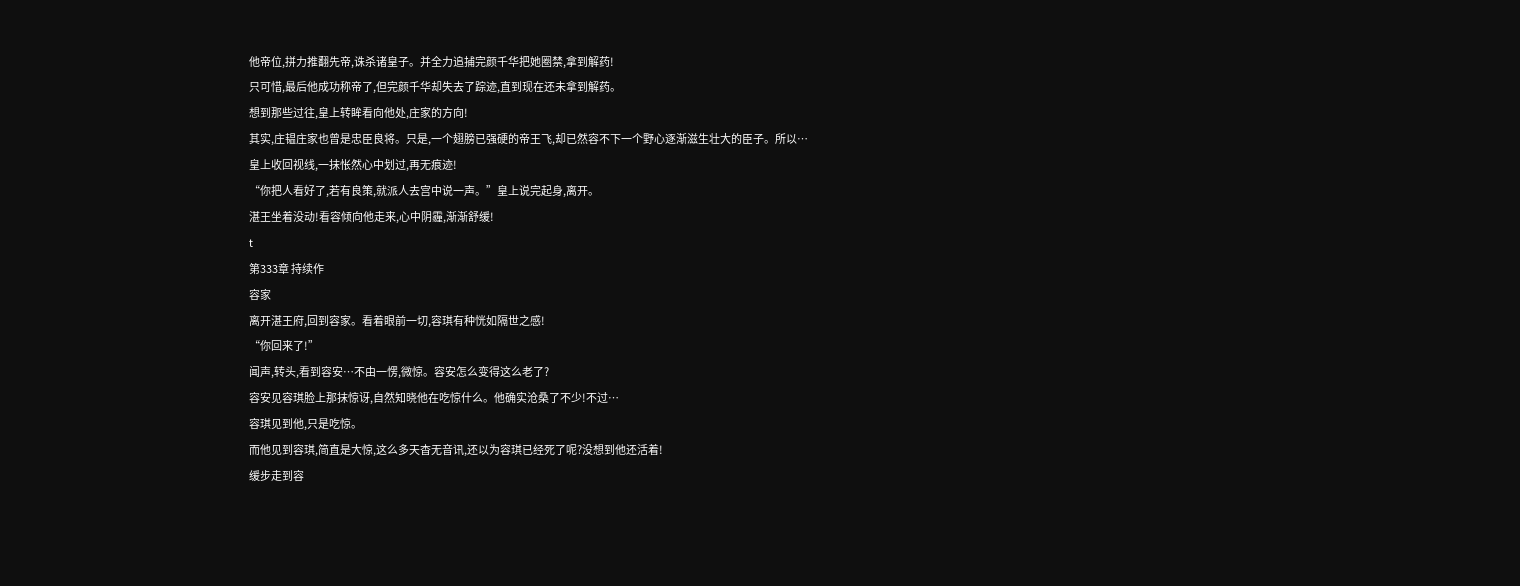他帝位,拼力推翻先帝,诛杀诸皇子。并全力追捕完颜千华把她圈禁,拿到解药!
只可惜,最后他成功称帝了,但完颜千华却失去了踪迹,直到现在还未拿到解药。
想到那些过往,皇上转眸看向他处,庄家的方向!
其实,庄韫庄家也曾是忠臣良将。只是,一个翅膀已强硬的帝王飞,却已然容不下一个野心逐渐滋生壮大的臣子。所以…
皇上收回视线,一抹怅然心中划过,再无痕迹!
“你把人看好了,若有良策,就派人去宫中说一声。”皇上说完起身,离开。
湛王坐着没动!看容倾向他走来,心中阴霾,渐渐舒缓!
t
第333章 持续作
容家
离开湛王府,回到容家。看着眼前一切,容琪有种恍如隔世之感!
“你回来了!”
闻声,转头,看到容安…不由一愣,微惊。容安怎么变得这么老了?
容安见容琪脸上那抹惊讶,自然知晓他在吃惊什么。他确实沧桑了不少!不过…
容琪见到他,只是吃惊。
而他见到容琪,简直是大惊,这么多天杳无音讯,还以为容琪已经死了呢?没想到他还活着!
缓步走到容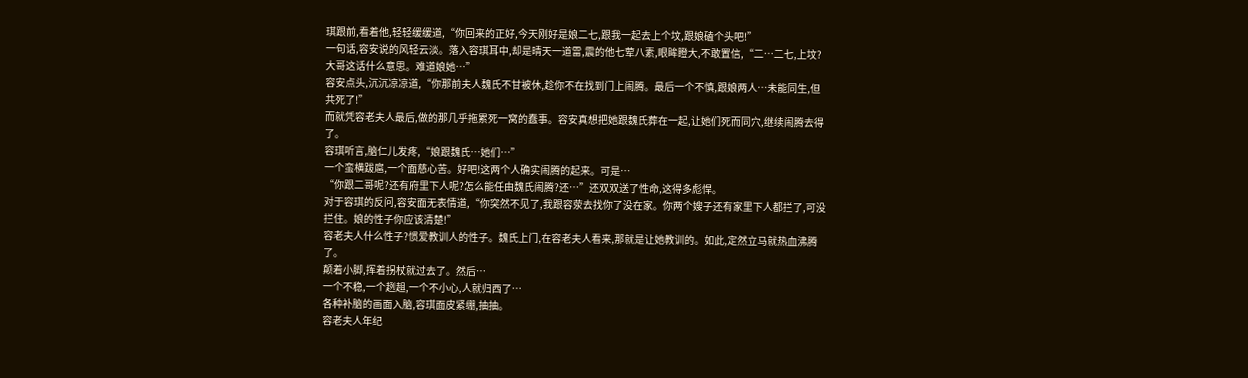琪跟前,看着他,轻轻缓缓道,“你回来的正好,今天刚好是娘二七,跟我一起去上个坟,跟娘磕个头吧!”
一句话,容安说的风轻云淡。落入容琪耳中,却是晴天一道雷,震的他七荤八素,眼眸瞪大,不敢置信,“二…二七,上坟?大哥这话什么意思。难道娘她…”
容安点头,沉沉凉凉道,“你那前夫人魏氏不甘被休,趁你不在找到门上闹腾。最后一个不慎,跟娘两人…未能同生,但共死了!”
而就凭容老夫人最后,做的那几乎拖累死一窝的蠢事。容安真想把她跟魏氏葬在一起,让她们死而同穴,继续闹腾去得了。
容琪听言,脑仁儿发疼,“娘跟魏氏…她们…”
一个蛮横跋扈,一个面慈心苦。好吧!这两个人确实闹腾的起来。可是…
“你跟二哥呢?还有府里下人呢?怎么能任由魏氏闹腾?还…”还双双送了性命,这得多彪悍。
对于容琪的反问,容安面无表情道,“你突然不见了,我跟容荥去找你了没在家。你两个嫂子还有家里下人都拦了,可没拦住。娘的性子你应该清楚!”
容老夫人什么性子?惯爱教训人的性子。魏氏上门,在容老夫人看来,那就是让她教训的。如此,定然立马就热血沸腾了。
颠着小脚,挥着拐杖就过去了。然后…
一个不稳,一个趔趄,一个不小心,人就归西了…
各种补脑的画面入脑,容琪面皮紧绷,抽抽。
容老夫人年纪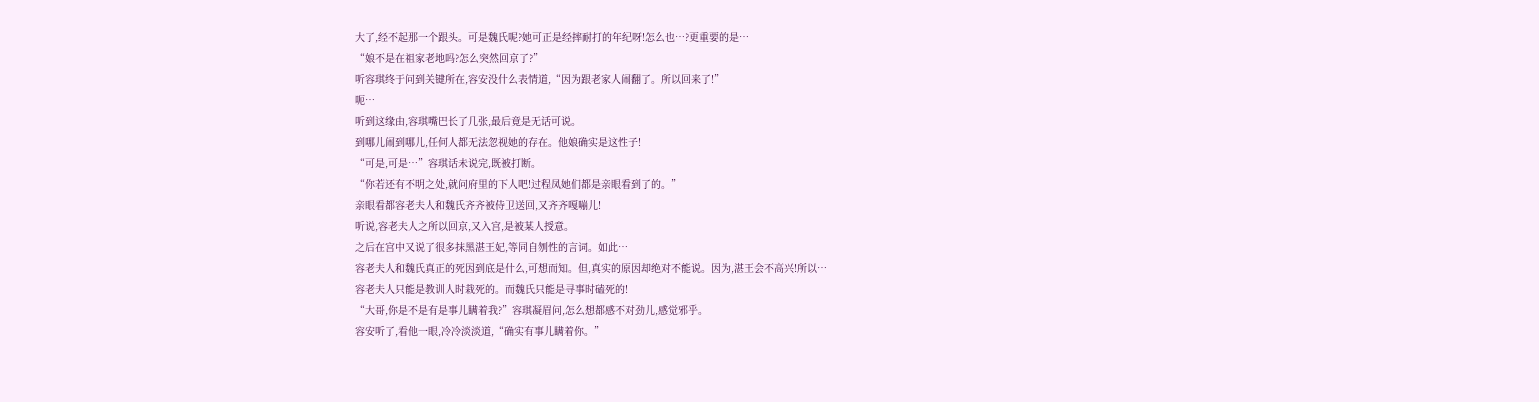大了,经不起那一个跟头。可是魏氏呢?她可正是经摔耐打的年纪呀!怎么也…?更重要的是…
“娘不是在祖家老地吗?怎么突然回京了?”
听容琪终于问到关键所在,容安没什么表情道,“因为跟老家人闹翻了。所以回来了!”
呃…
听到这缘由,容琪嘴巴长了几张,最后竟是无话可说。
到哪儿闹到哪儿,任何人都无法忽视她的存在。他娘确实是这性子!
“可是,可是…”容琪话未说完,既被打断。
“你若还有不明之处,就问府里的下人吧!过程凤她们都是亲眼看到了的。”
亲眼看都容老夫人和魏氏齐齐被侍卫送回,又齐齐嘎嘣儿!
听说,容老夫人之所以回京,又入宫,是被某人授意。
之后在宫中又说了很多抹黑湛王妃,等同自刎性的言词。如此…
容老夫人和魏氏真正的死因到底是什么,可想而知。但,真实的原因却绝对不能说。因为,湛王会不高兴!所以…
容老夫人只能是教训人时栽死的。而魏氏只能是寻事时磕死的!
“大哥,你是不是有是事儿瞒着我?”容琪凝眉问,怎么想都感不对劲儿,感觉邪乎。
容安听了,看他一眼,冷冷淡淡道,“确实有事儿瞒着你。”